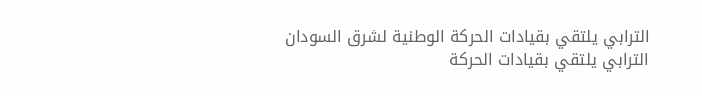الترابي يلتقي بقيادات الحركة الوطنية لشرق السودان
الترابي يلتقي بقيادات الحركة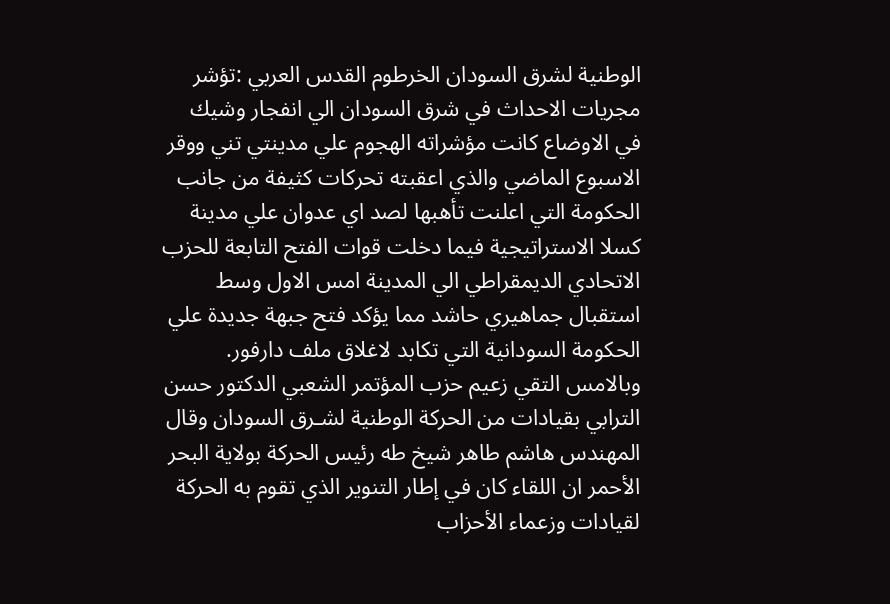الوطنية لشرق السودان الخرطوم القدس العربي :تؤشر مجريات الاحداث في شرق السودان الي انفجار وشيك في الاوضاع كانت مؤشراته الهجوم علي مدينتي تني ووقر الاسبوع الماضي والذي اعقبته تحركات كثيفة من جانب الحكومة التي اعلنت تأهبها لصد اي عدوان علي مدينة كسلا الاستراتيجية فيما دخلت قوات الفتح التابعة للحزب الاتحادي الديمقراطي الي المدينة امس الاول وسط استقبال جماهيري حاشد مما يؤكد فتح جبهة جديدة علي الحكومة السودانية التي تكابد لاغلاق ملف دارفور. وبالامس التقي زعيم حزب المؤتمر الشعبي الدكتور حسن الترابي بقيادات من الحركة الوطنية لشـرق السودان وقال المهندس هاشم طاهر شيخ طه رئيس الحركة بولاية البحر الأحمر ان اللقاء كان في إطار التنوير الذي تقوم به الحركة لقيادات وزعماء الأحزاب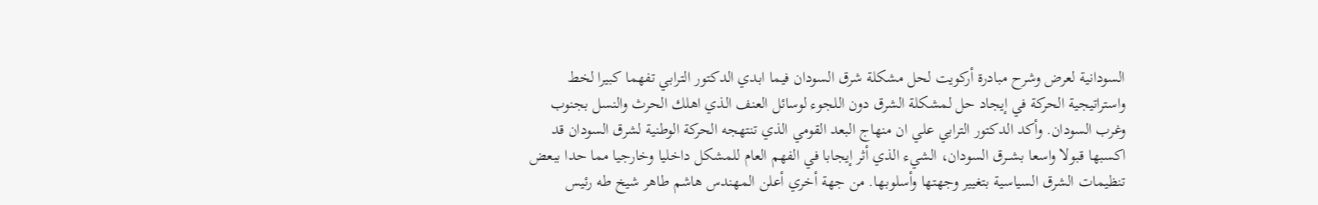السودانية لعرض وشرح مبادرة أركويت لحل مشكلة شرق السودان فيما ابدي الدكتور الترابي تفهما كبيرا لخط واستراتيجية الحركة في إيجاد حل لمشكلة الشرق دون اللجوء لوسائل العنف الذي اهلك الحرث والنسل بجنوب وغرب السودان. وأكد الدكتور الترابي علي ان منهاج البعد القومي الذي تنتهجه الحركة الوطنية لشرق السودان قد اكسبها قبولا واسعا بشــرق السودان، الشيء الذي أثر إيجابا في الفهم العام للمشكل داخليا وخارجيا مما حدا ببعض تنظيمات الشرق السياسية بتغيير وجهتها وأسلوبها. من جهة أخري أعلن المهندس هاشم طاهر شيخ طه رئيس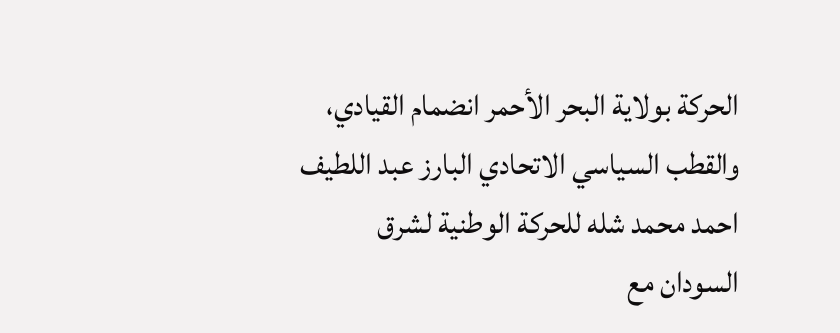الحركة بولاية البحر الأحمر انضمام القيادي، والقطب السياسي الاتحادي البارز عبد اللطيف احمد محمد شله للحركة الوطنية لشرق السودان مع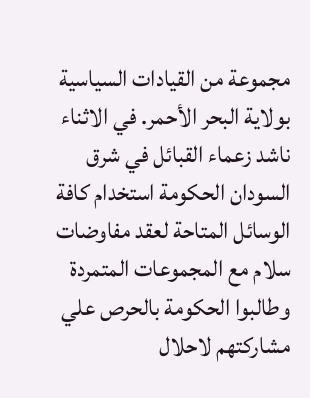مجموعة من القيادات السياسية بولاية البحر الأحمر. في الاثناء ناشد زعماء القبائل في شرق السودان الحكومة استخدام كافة الوسائل المتاحة لعقد مفاوضات سلام مع المجموعات المتمردة وطالبوا الحكومة بالحرص علي مشاركتهم لاحلال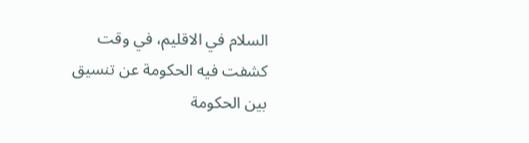السلام في الاقليم، في وقت كشفت فيه الحكومة عن تنسيق بين الحكومة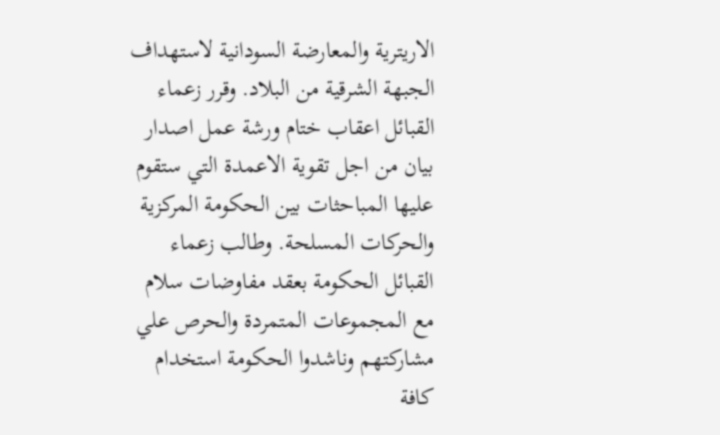الاريترية والمعارضة السودانية لاستهداف الجبهة الشرقية من البلاد. وقرر زعماء القبائل اعقاب ختام ورشة عمل اصدار بيان من اجل تقوية الاعمدة التي ستقوم عليها المباحثات بين الحكومة المركزية والحركات المسلحة. وطالب زعماء القبائل الحكومة بعقد مفاوضات سلام مع المجموعات المتمردة والحرص علي مشاركتهم وناشدوا الحكومة استخدام كافة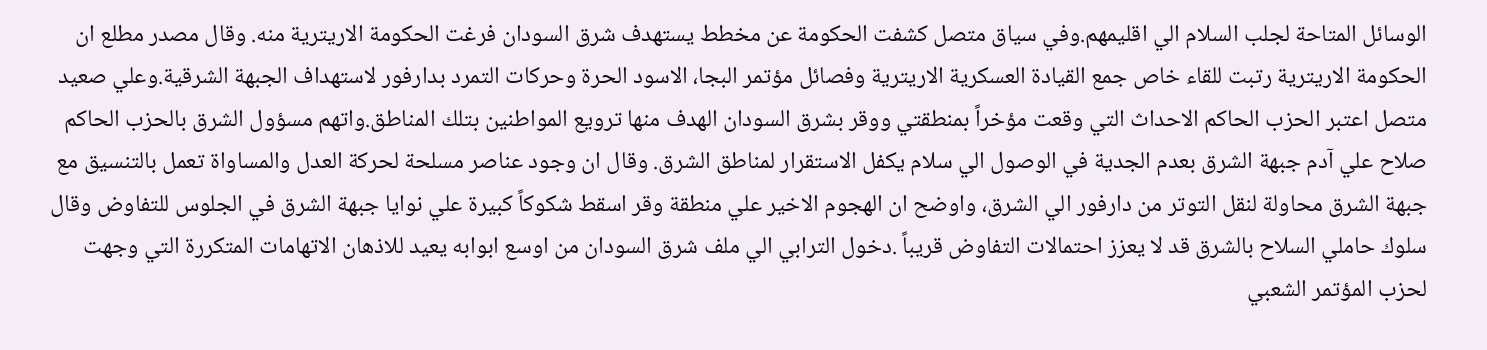الوسائل المتاحة لجلب السلام الي اقليمهم.وفي سياق متصل كشفت الحكومة عن مخطط يستهدف شرق السودان فرغت الحكومة الاريترية منه. وقال مصدر مطلع ان الحكومة الاريترية رتبت للقاء خاص جمع القيادة العسكرية الاريترية وفصائل مؤتمر البجا، الاسود الحرة وحركات التمرد بدارفور لاستهداف الجبهة الشرقية.وعلي صعيد متصل اعتبر الحزب الحاكم الاحداث التي وقعت مؤخراً بمنطقتي ووقر بشرق السودان الهدف منها ترويع المواطنين بتلك المناطق.واتهم مسؤول الشرق بالحزب الحاكم صلاح علي آدم جبهة الشرق بعدم الجدية في الوصول الي سلام يكفل الاستقرار لمناطق الشرق. وقال ان وجود عناصر مسلحة لحركة العدل والمساواة تعمل بالتنسيق مع جبهة الشرق محاولة لنقل التوتر من دارفور الي الشرق، واوضح ان الهجوم الاخير علي منطقة وقر اسقط شكوكاً كبيرة علي نوايا جبهة الشرق في الجلوس للتفاوض وقال سلوك حاملي السلاح بالشرق قد لا يعزز احتمالات التفاوض قريباً .دخول الترابي الي ملف شرق السودان من اوسع ابوابه يعيد للاذهان الاتهامات المتكررة التي وجهت لحزب المؤتمر الشعبي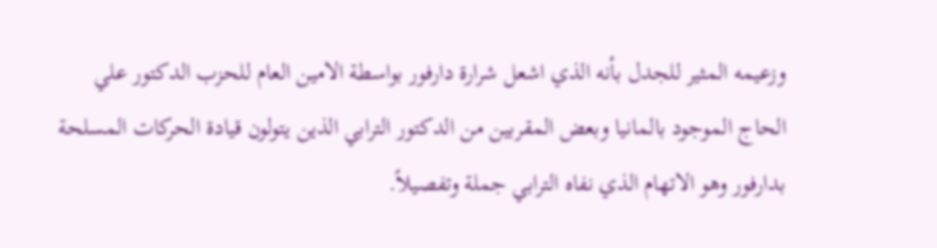وزعيمه المثير للجدل بأنه الذي اشعل شرارة دارفور بواسطة الامين العام للحزب الدكتور علي الحاج الموجود بالمانيا وبعض المقربين من الدكتور الترابي الذين يتولون قيادة الحركات المسلحة بدارفور وهو الاتهام الذي نفاه الترابي جملة وتفصيلاً.